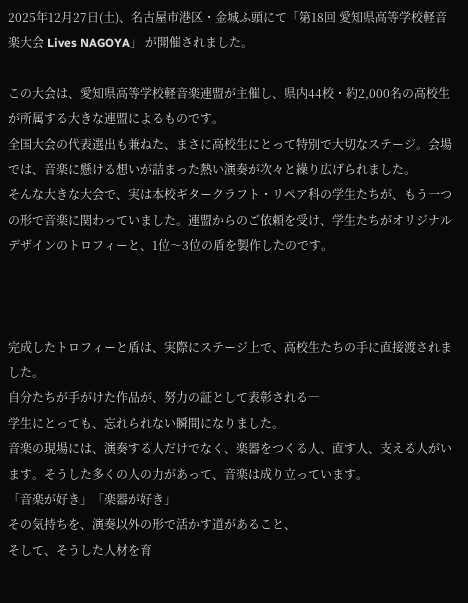2025年12月27日(土)、名古屋市港区・金城ふ頭にて「第18回 愛知県高等学校軽音楽大会 Lives NAGOYA」 が開催されました。

この大会は、愛知県高等学校軽音楽連盟が主催し、県内44校・約2,000名の高校生が所属する大きな連盟によるものです。
全国大会の代表選出も兼ねた、まさに高校生にとって特別で大切なステージ。会場では、音楽に懸ける想いが詰まった熱い演奏が次々と繰り広げられました。
そんな大きな大会で、実は本校ギタークラフト・リペア科の学生たちが、もう一つの形で音楽に関わっていました。連盟からのご依頼を受け、学生たちがオリジナルデザインのトロフィーと、1位〜3位の盾を製作したのです。



完成したトロフィーと盾は、実際にステージ上で、高校生たちの手に直接渡されました。
自分たちが手がけた作品が、努力の証として表彰される―
学生にとっても、忘れられない瞬間になりました。
音楽の現場には、演奏する人だけでなく、楽器をつくる人、直す人、支える人がいます。そうした多くの人の力があって、音楽は成り立っています。
「音楽が好き」「楽器が好き」
その気持ちを、演奏以外の形で活かす道があること、
そして、そうした人材を育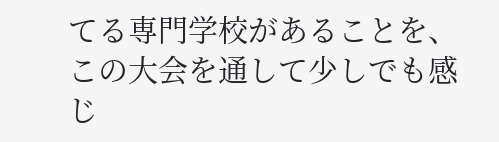てる専門学校があることを、
この大会を通して少しでも感じ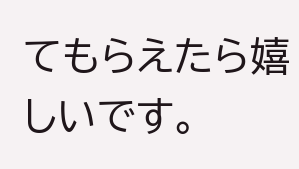てもらえたら嬉しいです。